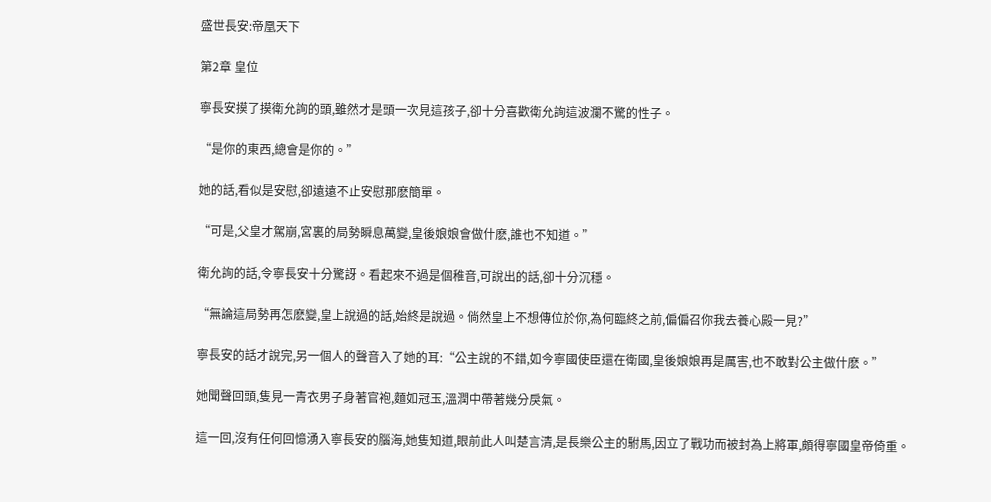盛世長安:帝凰天下

第2章 皇位

寧長安摸了摸衛允詢的頭,雖然才是頭一次見這孩子,卻十分喜歡衛允詢這波瀾不驚的性子。

“是你的東西,總會是你的。”

她的話,看似是安慰,卻遠遠不止安慰那麽簡單。

“可是,父皇才駕崩,宮裏的局勢瞬息萬變,皇後娘娘會做什麽,誰也不知道。”

衛允詢的話,令寧長安十分驚訝。看起來不過是個稚音,可說出的話,卻十分沉穩。

“無論這局勢再怎麽變,皇上說過的話,始終是說過。倘然皇上不想傳位於你,為何臨終之前,偏偏召你我去養心殿一見?”

寧長安的話才說完,另一個人的聲音入了她的耳:“公主說的不錯,如今寧國使臣還在衛國,皇後娘娘再是厲害,也不敢對公主做什麽。”

她聞聲回頭,隻見一青衣男子身著官袍,麵如冠玉,溫潤中帶著幾分戾氣。

這一回,沒有任何回憶湧入寧長安的腦海,她隻知道,眼前此人叫楚言清,是長樂公主的駙馬,因立了戰功而被封為上將軍,頗得寧國皇帝倚重。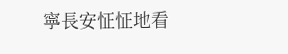寧長安怔怔地看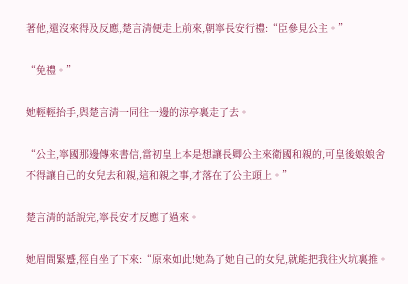著他,還沒來得及反應,楚言清便走上前來,朝寧長安行禮:“臣參見公主。”

“免禮。”

她輕輕抬手,與楚言清一同往一邊的涼亭裏走了去。

“公主,寧國那邊傳來書信,當初皇上本是想讓長卿公主來衛國和親的,可皇後娘娘舍不得讓自己的女兒去和親,這和親之事,才落在了公主頭上。”

楚言清的話說完,寧長安才反應了過來。

她眉間緊蹙,徑自坐了下來:“原來如此!她為了她自己的女兒,就能把我往火坑裏推。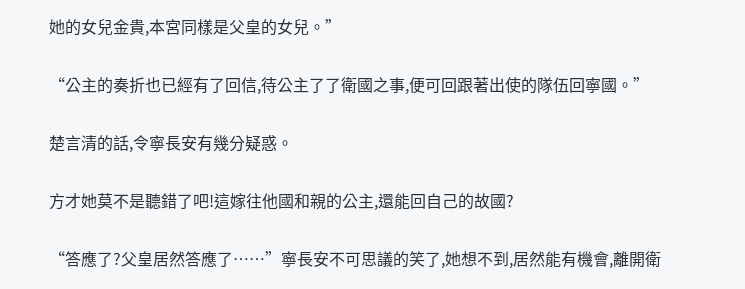她的女兒金貴,本宮同樣是父皇的女兒。”

“公主的奏折也已經有了回信,待公主了了衛國之事,便可回跟著出使的隊伍回寧國。”

楚言清的話,令寧長安有幾分疑惑。

方才她莫不是聽錯了吧!這嫁往他國和親的公主,還能回自己的故國?

“答應了?父皇居然答應了……”寧長安不可思議的笑了,她想不到,居然能有機會,離開衛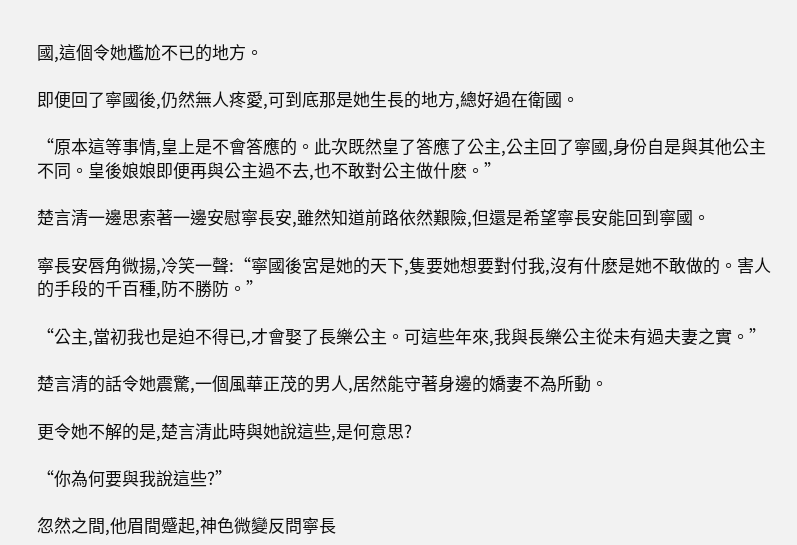國,這個令她尷尬不已的地方。

即便回了寧國後,仍然無人疼愛,可到底那是她生長的地方,總好過在衛國。

“原本這等事情,皇上是不會答應的。此次既然皇了答應了公主,公主回了寧國,身份自是與其他公主不同。皇後娘娘即便再與公主過不去,也不敢對公主做什麽。”

楚言清一邊思索著一邊安慰寧長安,雖然知道前路依然艱險,但還是希望寧長安能回到寧國。

寧長安唇角微揚,冷笑一聲:“寧國後宮是她的天下,隻要她想要對付我,沒有什麽是她不敢做的。害人的手段的千百種,防不勝防。”

“公主,當初我也是迫不得已,才會娶了長樂公主。可這些年來,我與長樂公主從未有過夫妻之實。”

楚言清的話令她震驚,一個風華正茂的男人,居然能守著身邊的嬌妻不為所動。

更令她不解的是,楚言清此時與她說這些,是何意思?

“你為何要與我說這些?”

忽然之間,他眉間蹙起,神色微變反問寧長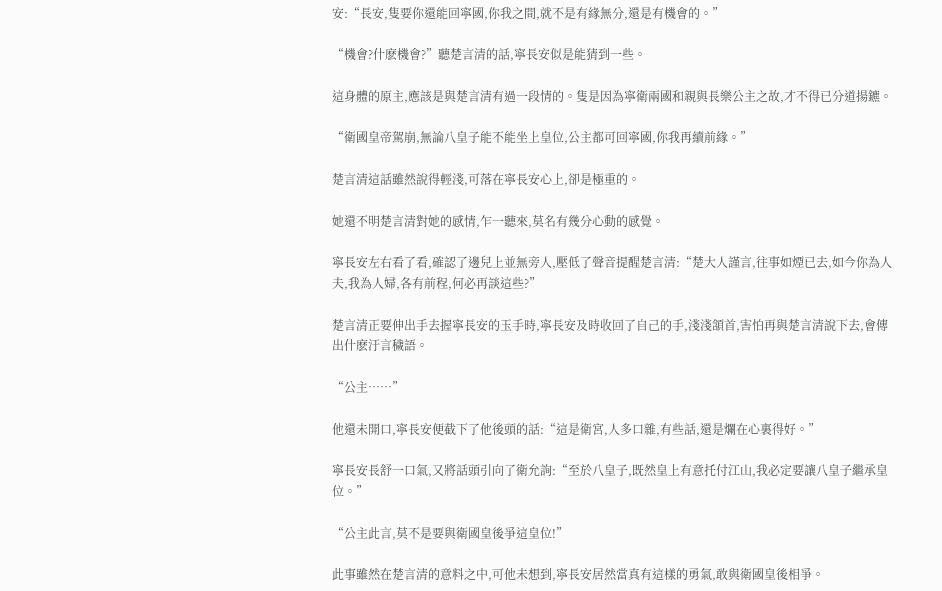安:“長安,隻要你還能回寧國,你我之間,就不是有緣無分,還是有機會的。”

“機會?什麽機會?”聽楚言清的話,寧長安似是能猜到一些。

這身體的原主,應該是與楚言清有過一段情的。隻是因為寧衛兩國和親與長樂公主之故,才不得已分道揚鑣。

“衛國皇帝駕崩,無論八皇子能不能坐上皇位,公主都可回寧國,你我再續前緣。”

楚言清這話雖然說得輕淺,可落在寧長安心上,卻是極重的。

她還不明楚言清對她的感情,乍一聽來,莫名有幾分心動的感覺。

寧長安左右看了看,確認了邊兒上並無旁人,壓低了聲音提醒楚言清:“楚大人謹言,往事如煙已去,如今你為人夫,我為人婦,各有前程,何必再談這些?”

楚言清正要伸出手去握寧長安的玉手時,寧長安及時收回了自己的手,淺淺頷首,害怕再與楚言清說下去,會傳出什麽汙言穢語。

“公主……”

他還未開口,寧長安便截下了他後頭的話:“這是衛宮,人多口雜,有些話,還是爛在心裏得好。”

寧長安長舒一口氣,又將話頭引向了衛允詢:“至於八皇子,既然皇上有意托付江山,我必定要讓八皇子繼承皇位。”

“公主此言,莫不是要與衛國皇後爭這皇位!”

此事雖然在楚言清的意料之中,可他未想到,寧長安居然當真有這樣的勇氣,敢與衛國皇後相爭。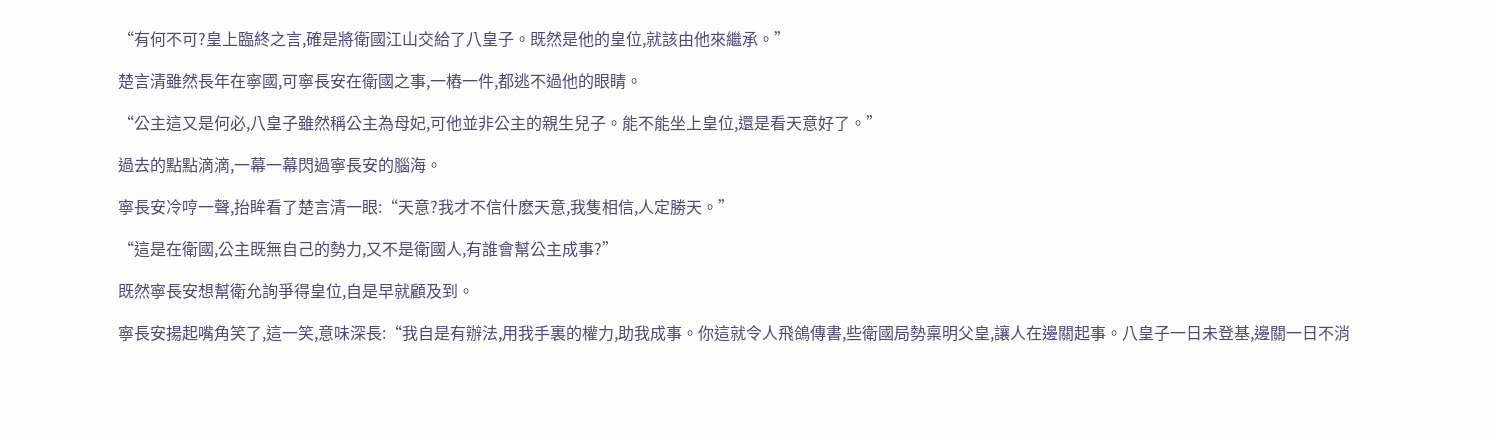“有何不可?皇上臨終之言,確是將衛國江山交給了八皇子。既然是他的皇位,就該由他來繼承。”

楚言清雖然長年在寧國,可寧長安在衛國之事,一樁一件,都逃不過他的眼睛。

“公主這又是何必,八皇子雖然稱公主為母妃,可他並非公主的親生兒子。能不能坐上皇位,還是看天意好了。”

過去的點點滴滴,一幕一幕閃過寧長安的腦海。

寧長安冷哼一聲,抬眸看了楚言清一眼:“天意?我才不信什麽天意,我隻相信,人定勝天。”

“這是在衛國,公主既無自己的勢力,又不是衛國人,有誰會幫公主成事?”

既然寧長安想幫衛允詢爭得皇位,自是早就顧及到。

寧長安揚起嘴角笑了,這一笑,意味深長:“我自是有辦法,用我手裏的權力,助我成事。你這就令人飛鴿傳書,些衛國局勢稟明父皇,讓人在邊關起事。八皇子一日未登基,邊關一日不消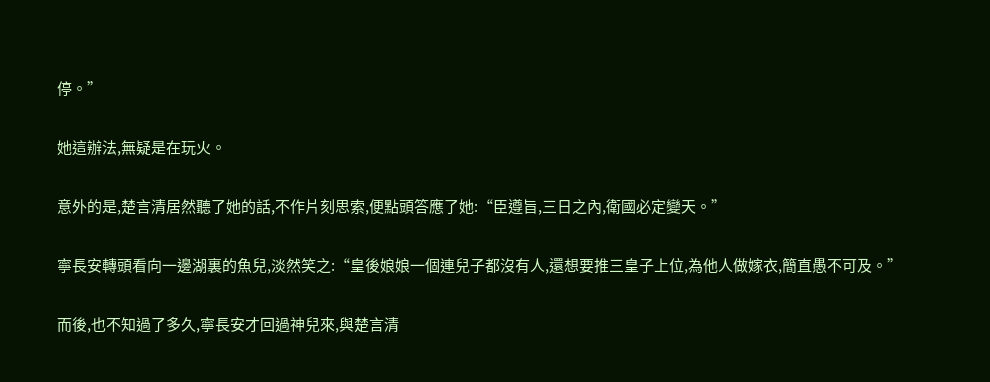停。”

她這辦法,無疑是在玩火。

意外的是,楚言清居然聽了她的話,不作片刻思索,便點頭答應了她:“臣遵旨,三日之內,衛國必定變天。”

寧長安轉頭看向一邊湖裏的魚兒,淡然笑之:“皇後娘娘一個連兒子都沒有人,還想要推三皇子上位,為他人做嫁衣,簡直愚不可及。”

而後,也不知過了多久,寧長安才回過神兒來,與楚言清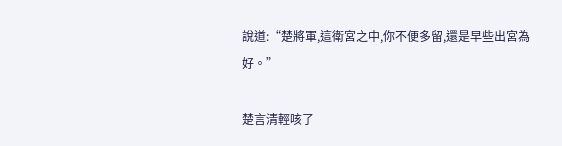說道:“楚將軍,這衛宮之中,你不便多留,還是早些出宮為好。”

楚言清輕咳了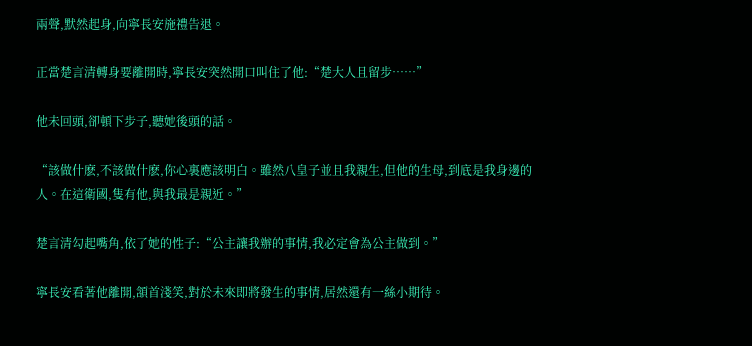兩聲,默然起身,向寧長安施禮告退。

正當楚言清轉身要離開時,寧長安突然開口叫住了他:“楚大人且留步……”

他未回頭,卻頓下步子,聽她後頭的話。

“該做什麽,不該做什麽,你心裏應該明白。雖然八皇子並且我親生,但他的生母,到底是我身邊的人。在這衛國,隻有他,與我最是親近。”

楚言清勾起嘴角,依了她的性子:“公主讓我辦的事情,我必定會為公主做到。”

寧長安看著他離開,頷首淺笑,對於未來即將發生的事情,居然還有一絲小期待。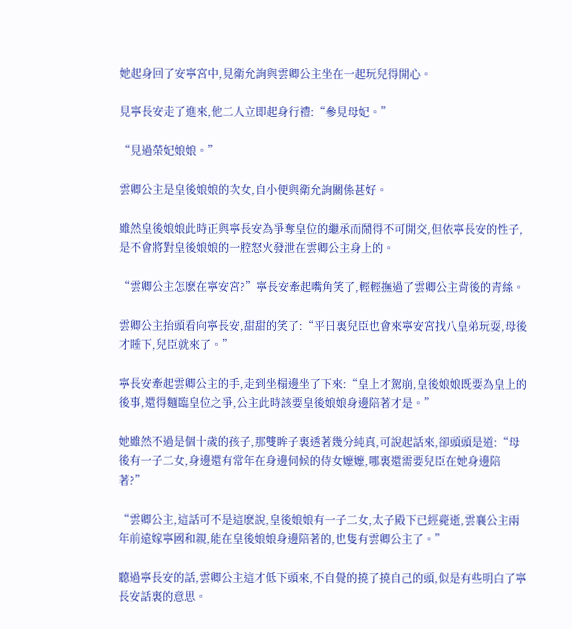她起身回了安寧宮中,見衛允詢與雲卿公主坐在一起玩兒得開心。

見寧長安走了進來,他二人立即起身行禮:“參見母妃。”

“見過榮妃娘娘。”

雲卿公主是皇後娘娘的次女,自小便與衛允詢關係甚好。

雖然皇後娘娘此時正與寧長安為爭奪皇位的繼承而鬧得不可開交,但依寧長安的性子,是不會將對皇後娘娘的一腔怒火發泄在雲卿公主身上的。

“雲卿公主怎麽在寧安宮?”寧長安牽起嘴角笑了,輕輕撫過了雲卿公主背後的青絲。

雲卿公主抬頭看向寧長安,甜甜的笑了:“平日裏兒臣也會來寧安宮找八皇弟玩耍,母後才睡下,兒臣就來了。”

寧長安牽起雲卿公主的手,走到坐榻邊坐了下來:“皇上才駕崩,皇後娘娘既要為皇上的後事,還得麵臨皇位之爭,公主此時該要皇後娘娘身邊陪著才是。”

她雖然不過是個十歲的孩子,那雙眸子裏透著幾分純真,可說起話來,卻頭頭是道:“母後有一子二女,身邊還有常年在身邊伺候的侍女嬤嬤,哪裏還需要兒臣在她身邊陪著?”

“雲卿公主,這話可不是這麽說,皇後娘娘有一子二女,太子殿下已經薨逝,雲襄公主兩年前遠嫁寧國和親,能在皇後娘娘身邊陪著的,也隻有雲卿公主了。”

聽過寧長安的話,雲卿公主這才低下頭來,不自覺的撓了撓自己的頭,似是有些明白了寧長安話裏的意思。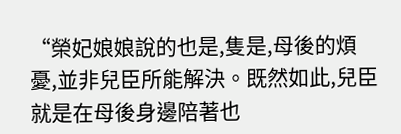“榮妃娘娘說的也是,隻是,母後的煩憂,並非兒臣所能解決。既然如此,兒臣就是在母後身邊陪著也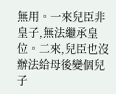無用。一來兒臣非皇子,無法繼承皇位。二來,兒臣也沒辦法給母後變個兒子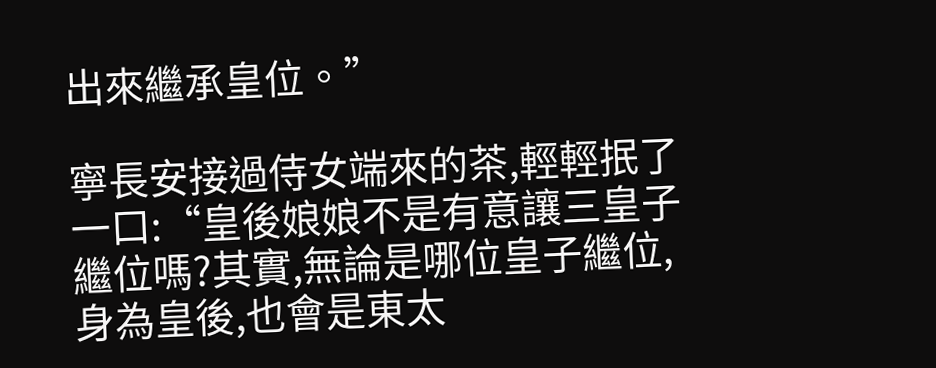出來繼承皇位。”

寧長安接過侍女端來的茶,輕輕抿了一口:“皇後娘娘不是有意讓三皇子繼位嗎?其實,無論是哪位皇子繼位,身為皇後,也會是東太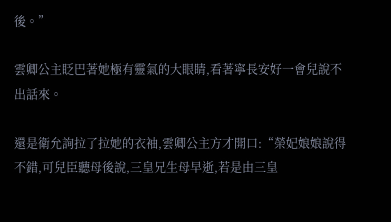後。”

雲卿公主眨巴著她極有靈氣的大眼睛,看著寧長安好一會兒說不出話來。

還是衛允詢拉了拉她的衣袖,雲卿公主方才開口:“榮妃娘娘說得不錯,可兒臣聽母後說,三皇兄生母早逝,若是由三皇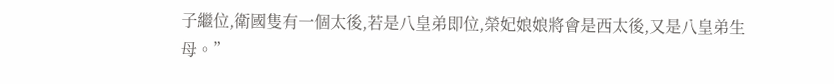子繼位,衛國隻有一個太後,若是八皇弟即位,榮妃娘娘將會是西太後,又是八皇弟生母。”